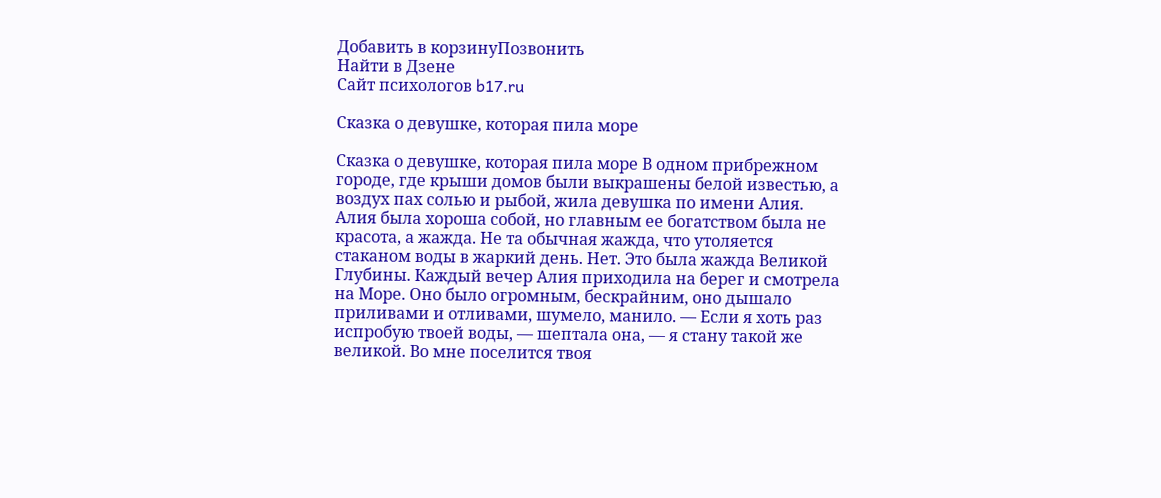Добавить в корзинуПозвонить
Найти в Дзене
Сайт психологов b17.ru

Сказка о девушке, которая пила море

Сказка о девушке, которая пила море В одном прибрежном городе, где крыши домов были выкрашены белой известью, а воздух пах солью и рыбой, жила девушка по имени Алия. Алия была хороша собой, но главным ее богатством была не красота, а жажда. Не та обычная жажда, что утоляется стаканом воды в жаркий день. Нет. Это была жажда Великой Глубины. Каждый вечер Алия приходила на берег и смотрела на Море. Оно было огромным, бескрайним, оно дышало приливами и отливами, шумело, манило. — Если я хоть раз испробую твоей воды, — шептала она, — я стану такой же великой. Во мне поселится твоя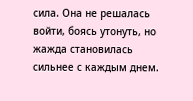сила. Она не решалась войти, боясь утонуть, но жажда становилась сильнее с каждым днем.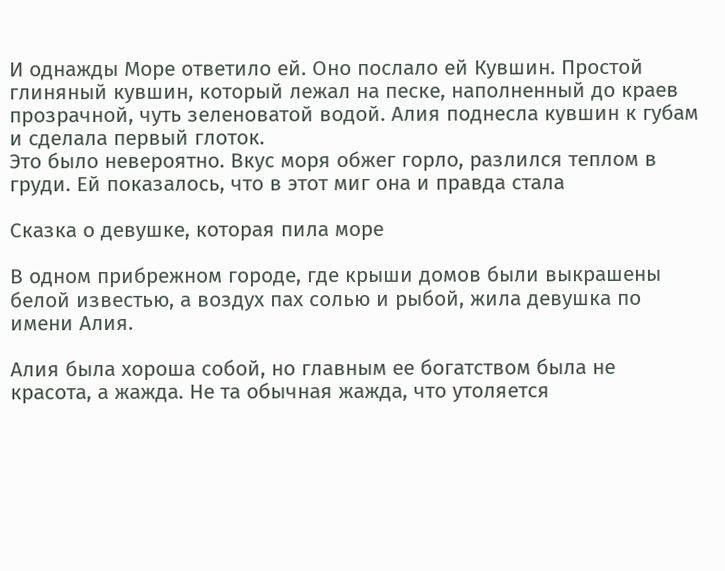И однажды Море ответило ей. Оно послало ей Кувшин. Простой глиняный кувшин, который лежал на песке, наполненный до краев прозрачной, чуть зеленоватой водой. Алия поднесла кувшин к губам и сделала первый глоток.
Это было невероятно. Вкус моря обжег горло, разлился теплом в груди. Ей показалось, что в этот миг она и правда стала

Сказка о девушке, которая пила море

В одном прибрежном городе, где крыши домов были выкрашены белой известью, а воздух пах солью и рыбой, жила девушка по имени Алия.

Алия была хороша собой, но главным ее богатством была не красота, а жажда. Не та обычная жажда, что утоляется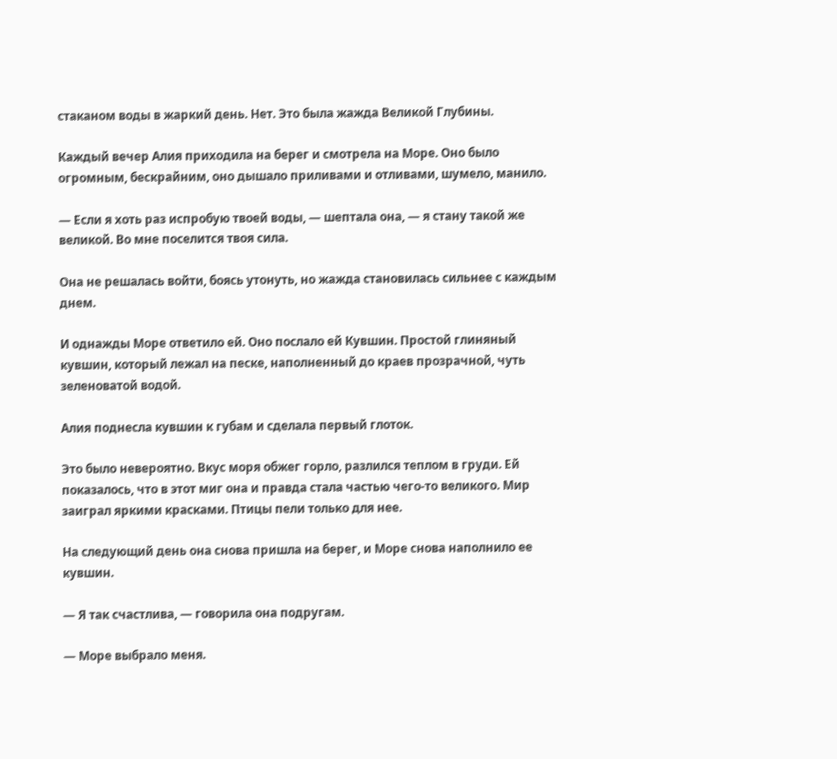стаканом воды в жаркий день. Нет. Это была жажда Великой Глубины.

Каждый вечер Алия приходила на берег и смотрела на Море. Оно было огромным, бескрайним, оно дышало приливами и отливами, шумело, манило.

— Если я хоть раз испробую твоей воды, — шептала она, — я стану такой же великой. Во мне поселится твоя сила.

Она не решалась войти, боясь утонуть, но жажда становилась сильнее с каждым днем.

И однажды Море ответило ей. Оно послало ей Кувшин. Простой глиняный кувшин, который лежал на песке, наполненный до краев прозрачной, чуть зеленоватой водой.

Алия поднесла кувшин к губам и сделала первый глоток.

Это было невероятно. Вкус моря обжег горло, разлился теплом в груди. Ей показалось, что в этот миг она и правда стала частью чего-то великого. Мир заиграл яркими красками. Птицы пели только для нее.

На следующий день она снова пришла на берег, и Море снова наполнило ее кувшин.

— Я так счастлива, — говорила она подругам.

— Море выбрало меня.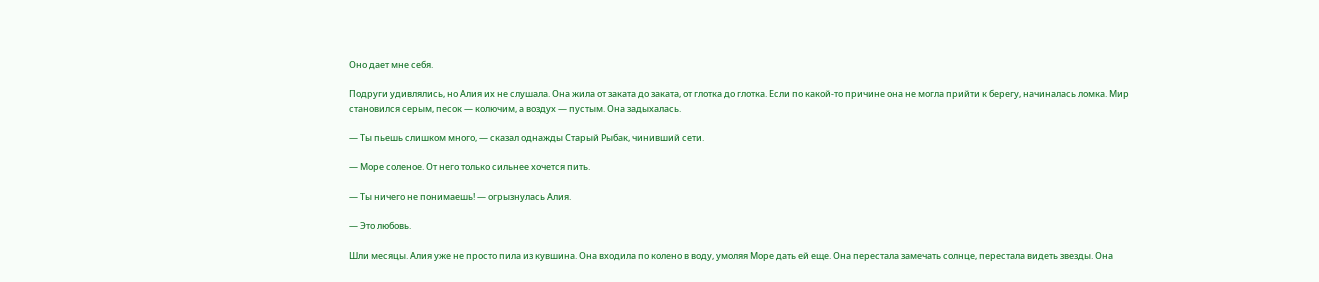Оно дает мне себя.

Подруги удивлялись, но Алия их не слушала. Она жила от заката до заката, от глотка до глотка. Если по какой-то причине она не могла прийти к берегу, начиналась ломка. Мир становился серым, песок — колючим, а воздух — пустым. Она задыхалась.

— Ты пьешь слишком много, — сказал однажды Старый Рыбак, чинивший сети.

— Море соленое. От него только сильнее хочется пить.

— Ты ничего не понимаешь! — огрызнулась Алия.

— Это любовь.

Шли месяцы. Алия уже не просто пила из кувшина. Она входила по колено в воду, умоляя Море дать ей еще. Она перестала замечать солнце, перестала видеть звезды. Она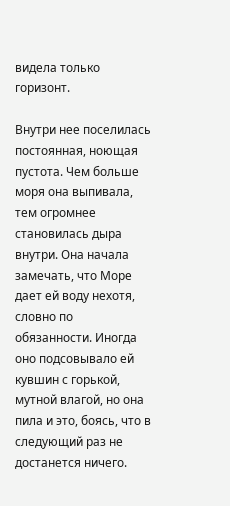видела только горизонт.

Внутри нее поселилась постоянная, ноющая пустота. Чем больше моря она выпивала, тем огромнее становилась дыра внутри. Она начала замечать, что Море дает ей воду нехотя, словно по обязанности. Иногда оно подсовывало ей кувшин с горькой, мутной влагой, но она пила и это, боясь, что в следующий раз не достанется ничего.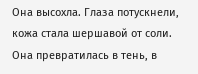Она высохла. Глаза потускнели, кожа стала шершавой от соли. Она превратилась в тень, в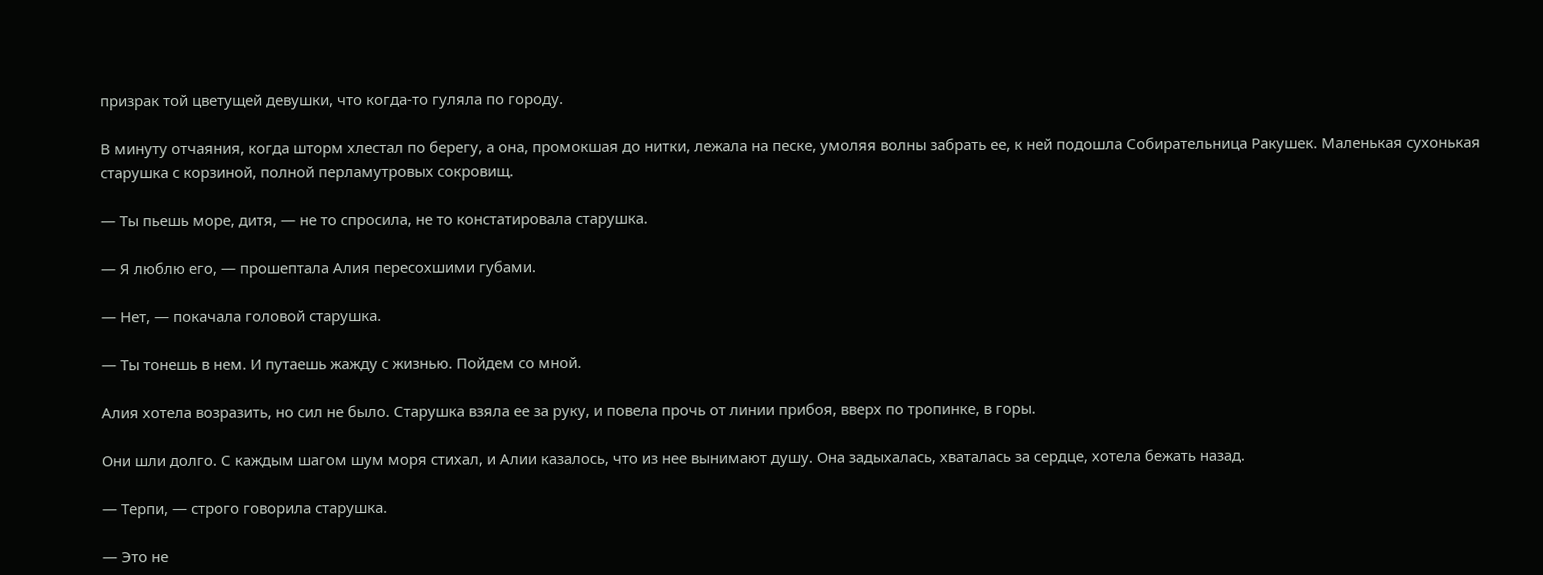призрак той цветущей девушки, что когда-то гуляла по городу.

В минуту отчаяния, когда шторм хлестал по берегу, а она, промокшая до нитки, лежала на песке, умоляя волны забрать ее, к ней подошла Собирательница Ракушек. Маленькая сухонькая старушка с корзиной, полной перламутровых сокровищ.

— Ты пьешь море, дитя, — не то спросила, не то констатировала старушка.

— Я люблю его, — прошептала Алия пересохшими губами.

— Нет, — покачала головой старушка.

— Ты тонешь в нем. И путаешь жажду с жизнью. Пойдем со мной.

Алия хотела возразить, но сил не было. Старушка взяла ее за руку, и повела прочь от линии прибоя, вверх по тропинке, в горы.

Они шли долго. С каждым шагом шум моря стихал, и Алии казалось, что из нее вынимают душу. Она задыхалась, хваталась за сердце, хотела бежать назад.

— Терпи, — строго говорила старушка.

— Это не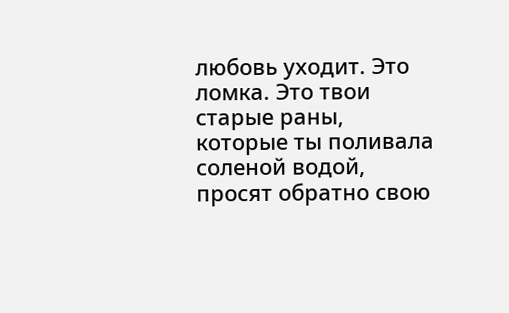любовь уходит. Это ломка. Это твои старые раны, которые ты поливала соленой водой, просят обратно свою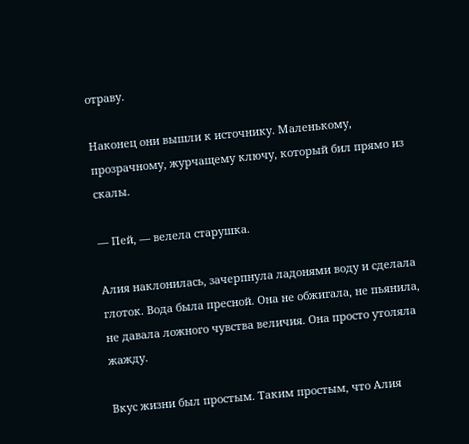отраву.

Наконец они вышли к источнику. Маленькому, прозрачному, журчащему ключу, который бил прямо из скалы.

— Пей, — велела старушка.

Алия наклонилась, зачерпнула ладонями воду и сделала глоток. Вода была пресной. Она не обжигала, не пьянила, не давала ложного чувства величия. Она просто утоляла жажду.

Вкус жизни был простым. Таким простым, что Алия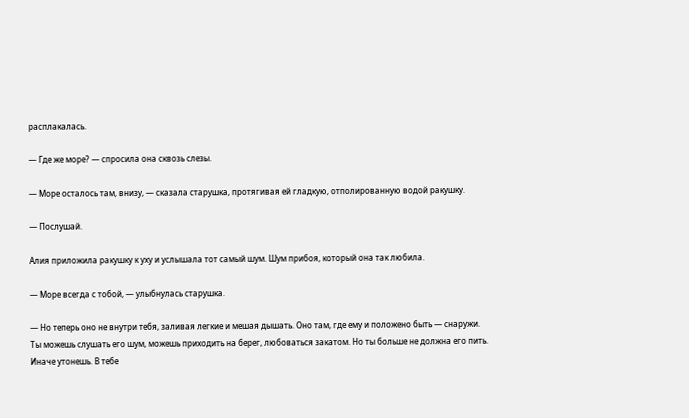расплакалась.

— Где же море? — спросила она сквозь слезы.

— Море осталось там, внизу, — сказала старушка, протягивая ей гладкую, отполированную водой ракушку.

— Послушай.

Алия приложила ракушку к уху и услышала тот самый шум. Шум прибоя, который она так любила.

— Море всегда с тобой, — улыбнулась старушка.

— Но теперь оно не внутри тебя, заливая легкие и мешая дышать. Оно там, где ему и положено быть — снаружи. Ты можешь слушать его шум, можешь приходить на берег, любоваться закатом. Но ты больше не должна его пить. Иначе утонешь. В тебе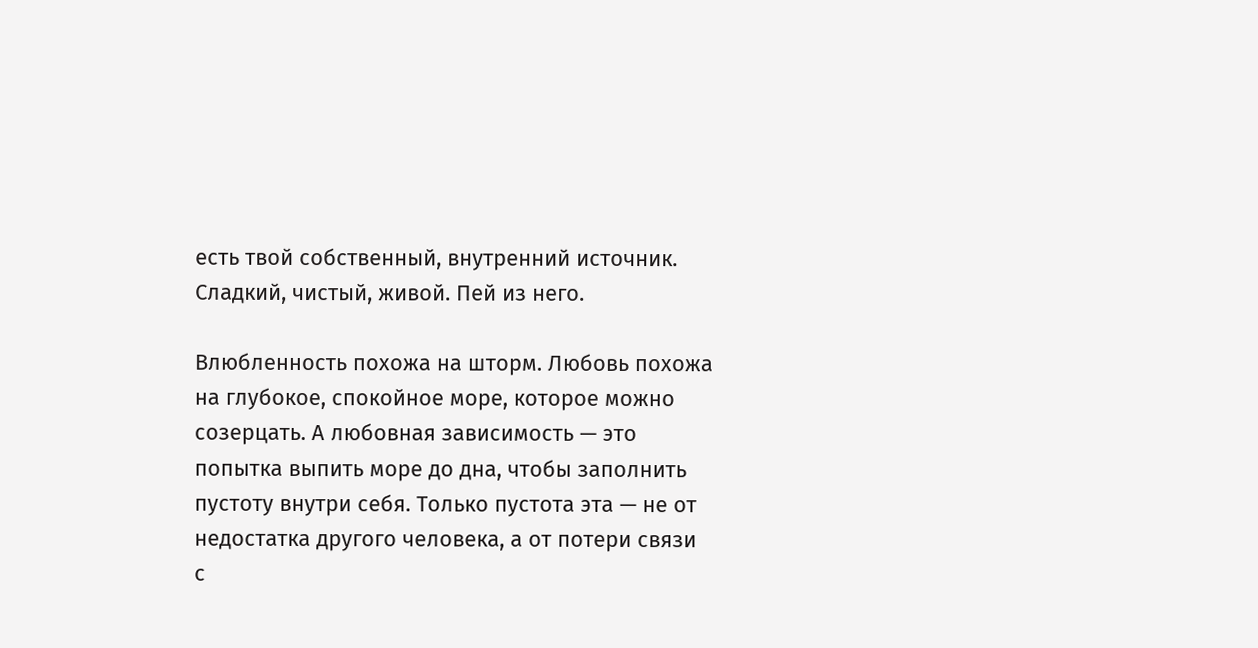есть твой собственный, внутренний источник. Сладкий, чистый, живой. Пей из него.

Влюбленность похожа на шторм. Любовь похожа на глубокое, спокойное море, которое можно созерцать. А любовная зависимость — это попытка выпить море до дна, чтобы заполнить пустоту внутри себя. Только пустота эта — не от недостатка другого человека, а от потери связи с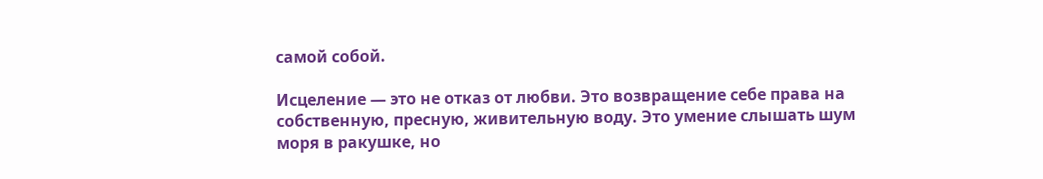самой собой.

Исцеление — это не отказ от любви. Это возвращение себе права на собственную, пресную, живительную воду. Это умение слышать шум моря в ракушке, но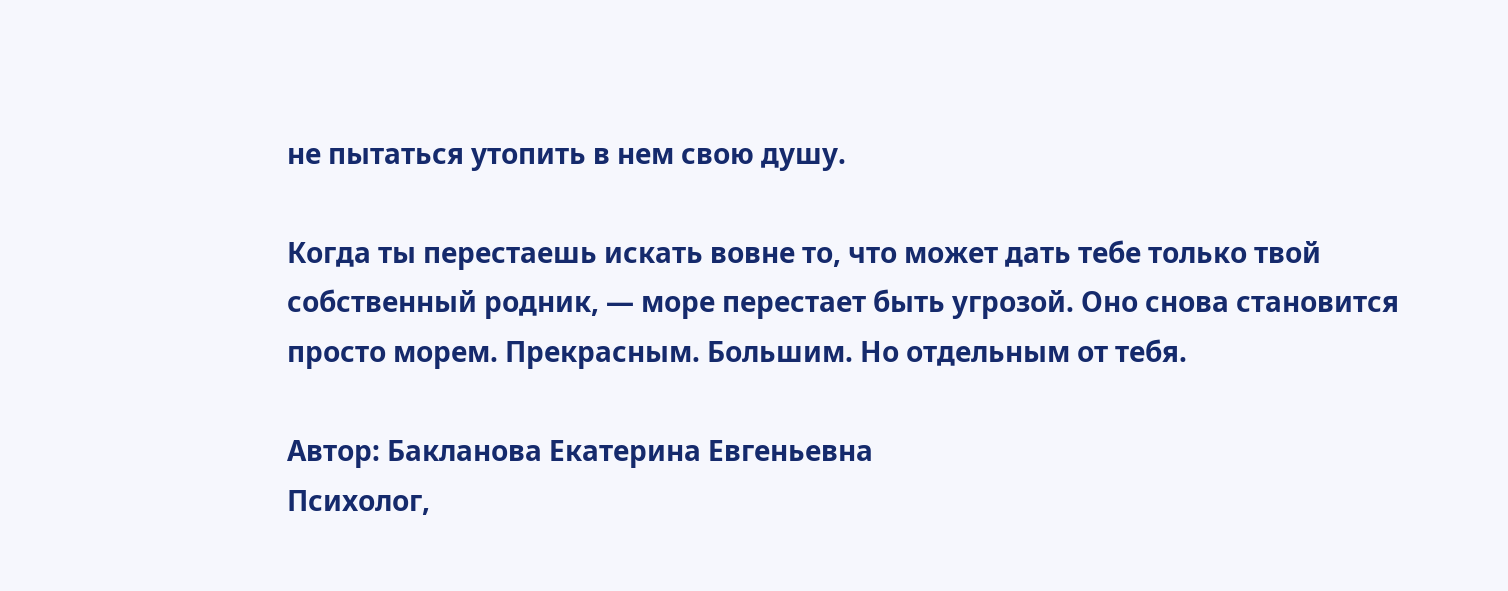не пытаться утопить в нем свою душу.

Когда ты перестаешь искать вовне то, что может дать тебе только твой собственный родник, — море перестает быть угрозой. Оно снова становится просто морем. Прекрасным. Большим. Но отдельным от тебя.

Автор: Бакланова Екатерина Евгеньевна
Психолог,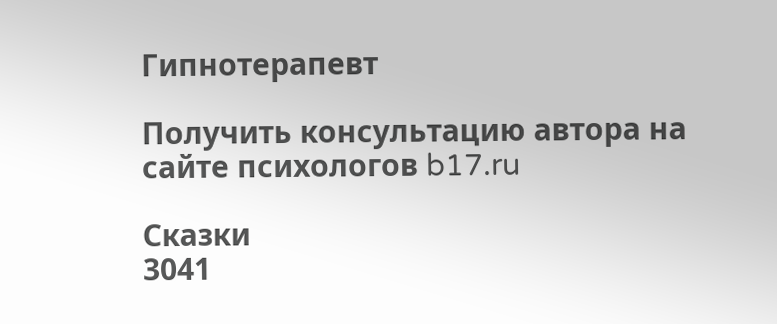Гипнотерапевт

Получить консультацию автора на сайте психологов b17.ru

Сказки
3041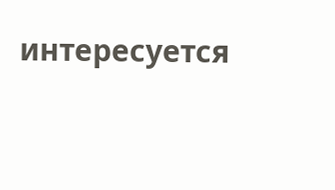интересуется